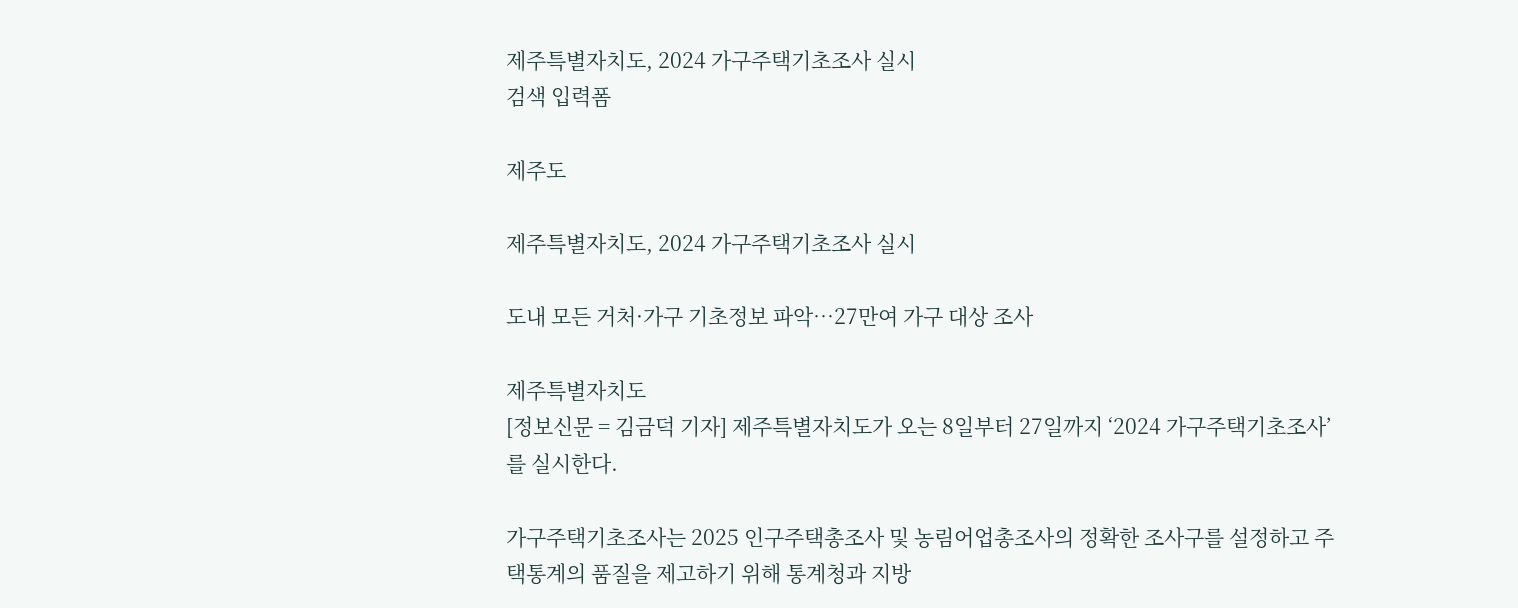제주특별자치도, 2024 가구주택기초조사 실시
검색 입력폼

제주도

제주특별자치도, 2024 가구주택기초조사 실시

도내 모든 거처·가구 기초정보 파악…27만여 가구 대상 조사

제주특별자치도
[정보신문 = 김금덕 기자] 제주특별자치도가 오는 8일부터 27일까지 ‘2024 가구주택기초조사’를 실시한다.

가구주택기초조사는 2025 인구주택총조사 및 농림어업총조사의 정확한 조사구를 설정하고 주택통계의 품질을 제고하기 위해 통계청과 지방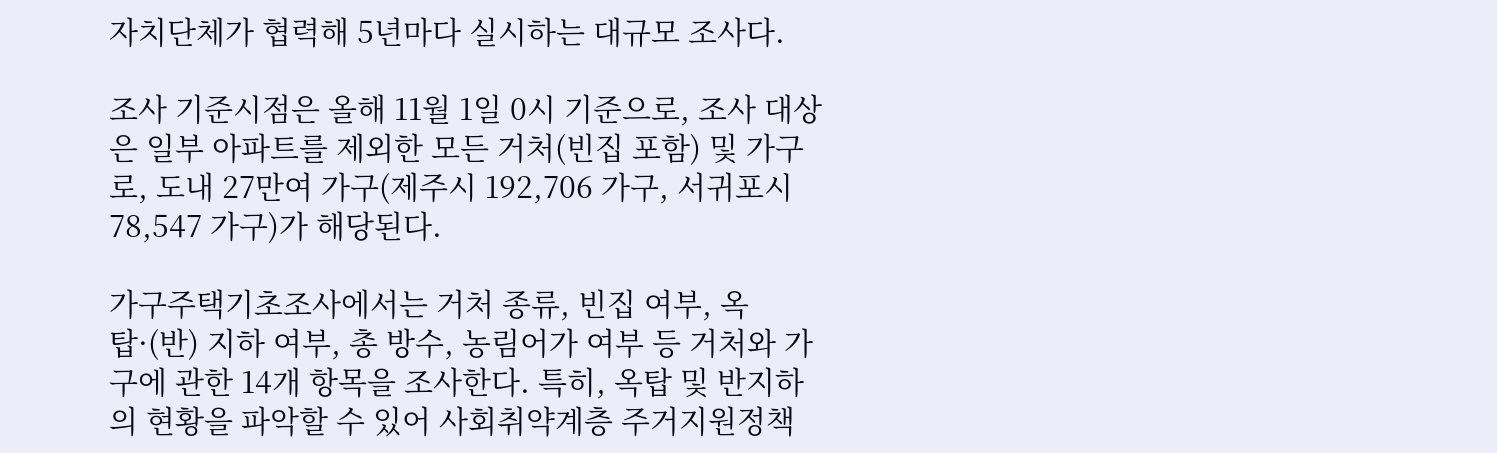자치단체가 협력해 5년마다 실시하는 대규모 조사다.

조사 기준시점은 올해 11월 1일 0시 기준으로, 조사 대상은 일부 아파트를 제외한 모든 거처(빈집 포함) 및 가구로, 도내 27만여 가구(제주시 192,706 가구, 서귀포시 78,547 가구)가 해당된다.

가구주택기초조사에서는 거처 종류, 빈집 여부, 옥탑·(반) 지하 여부, 총 방수, 농림어가 여부 등 거처와 가구에 관한 14개 항목을 조사한다. 특히, 옥탑 및 반지하의 현황을 파악할 수 있어 사회취약계층 주거지원정책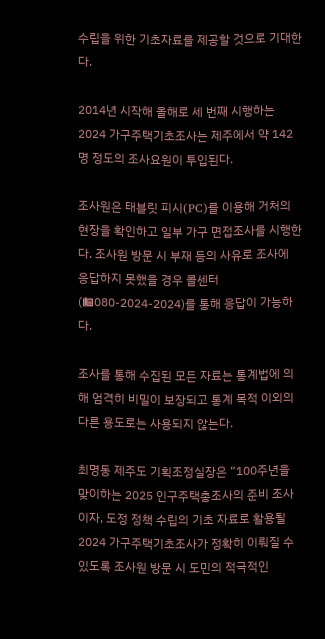수립을 위한 기초자료를 제공할 것으로 기대한다.

2014년 시작해 올해로 세 번째 시행하는 2024 가구주택기초조사는 제주에서 약 142명 정도의 조사요원이 투입된다.

조사원은 태블릿 피시(PC)를 이용해 거처의 현장을 확인하고 일부 가구 면접조사를 시행한다. 조사원 방문 시 부재 등의 사유로 조사에 응답하지 못했을 경우 콜센터(☎080-2024-2024)를 통해 응답이 가능하다.

조사를 통해 수집된 모든 자료는 통계법에 의해 엄격히 비밀이 보장되고 통계 목적 이외의 다른 용도로는 사용되지 않는다.

최명동 제주도 기획조정실장은 “100주년을 맞이하는 2025 인구주택총조사의 준비 조사이자, 도정 정책 수립의 기초 자료로 활용될 2024 가구주택기초조사가 정확히 이뤄질 수 있도록 조사원 방문 시 도민의 적극적인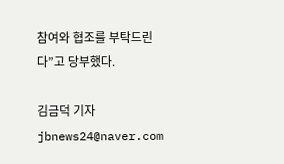참여와 협조를 부탁드린다”고 당부했다.

김금덕 기자 jbnews24@naver.com